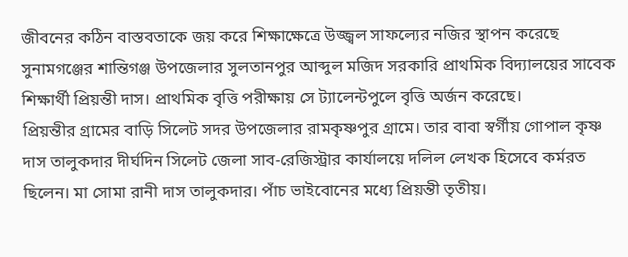জীবনের কঠিন বাস্তবতাকে জয় করে শিক্ষাক্ষেত্রে উজ্জ্বল সাফল্যের নজির স্থাপন করেছে সুনামগঞ্জের শান্তিগঞ্জ উপজেলার সুলতানপুর আব্দুল মজিদ সরকারি প্রাথমিক বিদ্যালয়ের সাবেক শিক্ষার্থী প্রিয়ন্তী দাস। প্রাথমিক বৃত্তি পরীক্ষায় সে ট্যালেন্টপুলে বৃত্তি অর্জন করেছে।
প্রিয়ন্তীর গ্রামের বাড়ি সিলেট সদর উপজেলার রামকৃষ্ণপুর গ্রামে। তার বাবা স্বর্গীয় গোপাল কৃষ্ণ দাস তালুকদার দীর্ঘদিন সিলেট জেলা সাব-রেজিস্ট্রার কার্যালয়ে দলিল লেখক হিসেবে কর্মরত ছিলেন। মা সোমা রানী দাস তালুকদার। পাঁচ ভাইবোনের মধ্যে প্রিয়ন্তী তৃতীয়।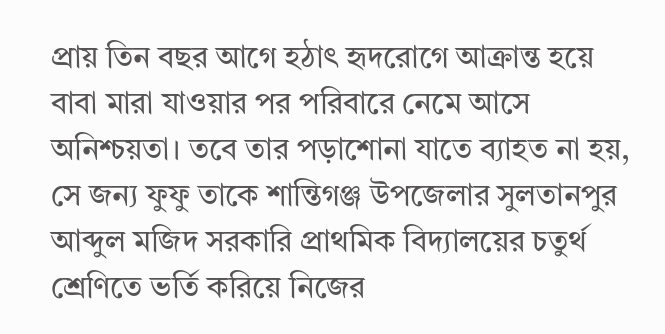প্রায় তিন বছর আগে হঠাৎ হৃদরোগে আক্রান্ত হয়ে বাবা মারা যাওয়ার পর পরিবারে নেমে আসে অনিশ্চয়তা। তবে তার পড়াশোনা যাতে ব্যাহত না হয়, সে জন্য ফুফু তাকে শান্তিগঞ্জ উপজেলার সুলতানপুর আব্দুল মজিদ সরকারি প্রাথমিক বিদ্যালয়ের চতুর্থ শ্রেণিতে ভর্তি করিয়ে নিজের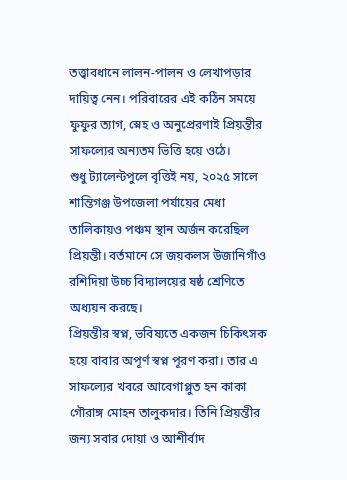তত্ত্বাবধানে লালন-পালন ও লেখাপড়ার দায়িত্ব নেন। পরিবারের এই কঠিন সময়ে ফুফুর ত্যাগ, স্নেহ ও অনুপ্রেরণাই প্রিয়ন্তীর সাফল্যের অন্যতম ভিত্তি হয়ে ওঠে।
শুধু ট্যালেন্টপুলে বৃত্তিই নয়, ২০২৫ সালে শান্তিগঞ্জ উপজেলা পর্যায়ের মেধা তালিকায়ও পঞ্চম স্থান অর্জন করেছিল প্রিয়ন্তী। বর্তমানে সে জয়কলস উজানিগাঁও রশিদিয়া উচ্চ বিদ্যালয়ের ষষ্ঠ শ্রেণিতে অধ্যয়ন করছে।
প্রিয়ন্তীর স্বপ্ন, ভবিষ্যতে একজন চিকিৎসক হয়ে বাবার অপূর্ণ স্বপ্ন পূরণ করা। তার এ সাফল্যের খবরে আবেগাপ্লুত হন কাকা গৌরাঙ্গ মোহন তালুকদার। তিনি প্রিয়ন্তীর জন্য সবার দোয়া ও আশীর্বাদ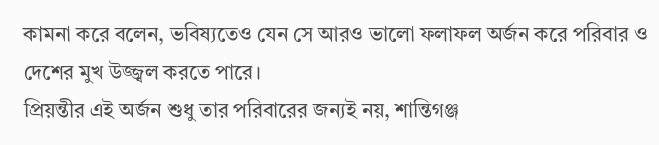কামনা করে বলেন, ভবিষ্যতেও যেন সে আরও ভালো ফলাফল অর্জন করে পরিবার ও দেশের মুখ উজ্জ্বল করতে পারে।
প্রিয়ন্তীর এই অর্জন শুধু তার পরিবারের জন্যই নয়, শান্তিগঞ্জ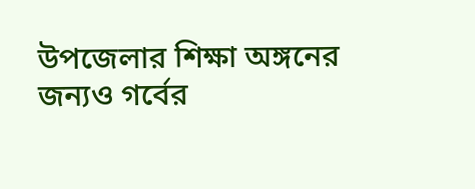উপজেলার শিক্ষা অঙ্গনের জন্যও গর্বের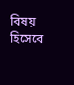বিষয় হিসেবে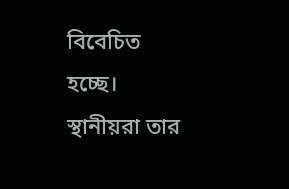বিবেচিত হচ্ছে। স্থানীয়রা তার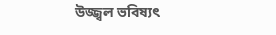উজ্জ্বল ভবিষ্যৎ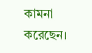কামনা করেছেন।